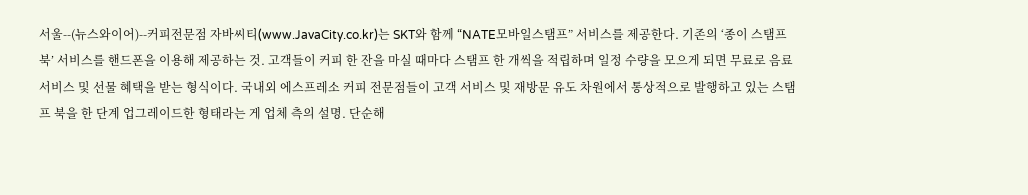서울--(뉴스와이어)--커피전문점 자바씨티(www.JavaCity.co.kr)는 SKT와 함께 “NATE모바일스탬프” 서비스를 제공한다. 기존의 ‘종이 스탬프 북’ 서비스를 핸드폰을 이용해 제공하는 것. 고객들이 커피 한 잔을 마실 때마다 스탬프 한 개씩을 적립하며 일정 수량을 모으게 되면 무료로 음료 서비스 및 선물 혜택을 받는 형식이다. 국내외 에스프레소 커피 전문점들이 고객 서비스 및 재방문 유도 차원에서 통상적으로 발행하고 있는 스탬프 북을 한 단계 업그레이드한 형태라는 게 업체 측의 설명. 단순해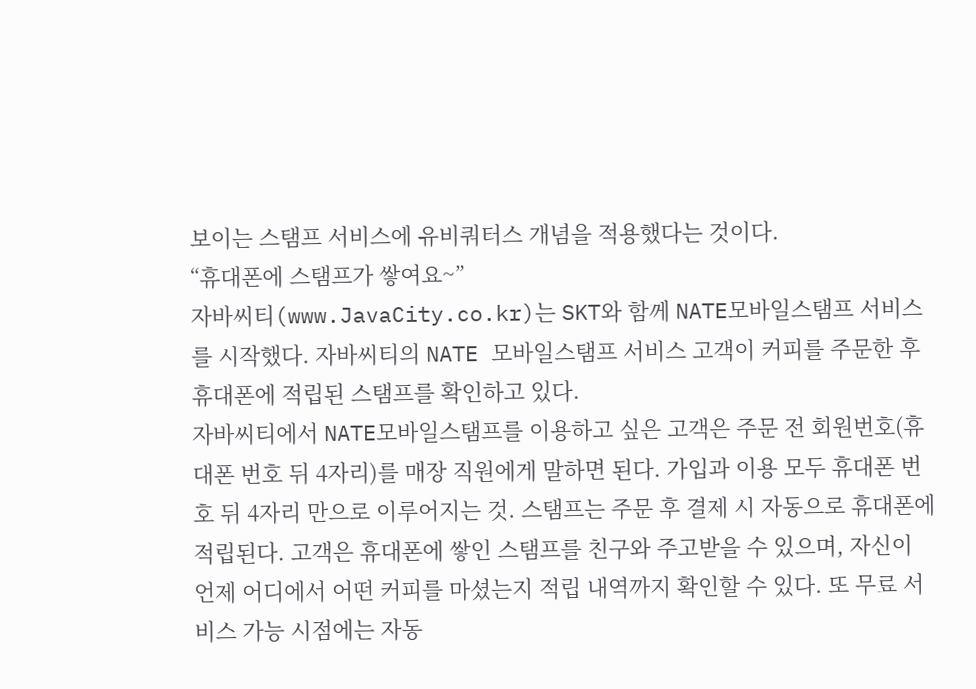보이는 스탬프 서비스에 유비쿼터스 개념을 적용했다는 것이다.
“휴대폰에 스탬프가 쌓여요~”
자바씨티(www.JavaCity.co.kr)는 SKT와 함께 NATE모바일스탬프 서비스를 시작했다. 자바씨티의 NATE 모바일스탬프 서비스 고객이 커피를 주문한 후 휴대폰에 적립된 스탬프를 확인하고 있다.
자바씨티에서 NATE모바일스탬프를 이용하고 싶은 고객은 주문 전 회원번호(휴대폰 번호 뒤 4자리)를 매장 직원에게 말하면 된다. 가입과 이용 모두 휴대폰 번호 뒤 4자리 만으로 이루어지는 것. 스탬프는 주문 후 결제 시 자동으로 휴대폰에 적립된다. 고객은 휴대폰에 쌓인 스탬프를 친구와 주고받을 수 있으며, 자신이 언제 어디에서 어떤 커피를 마셨는지 적립 내역까지 확인할 수 있다. 또 무료 서비스 가능 시점에는 자동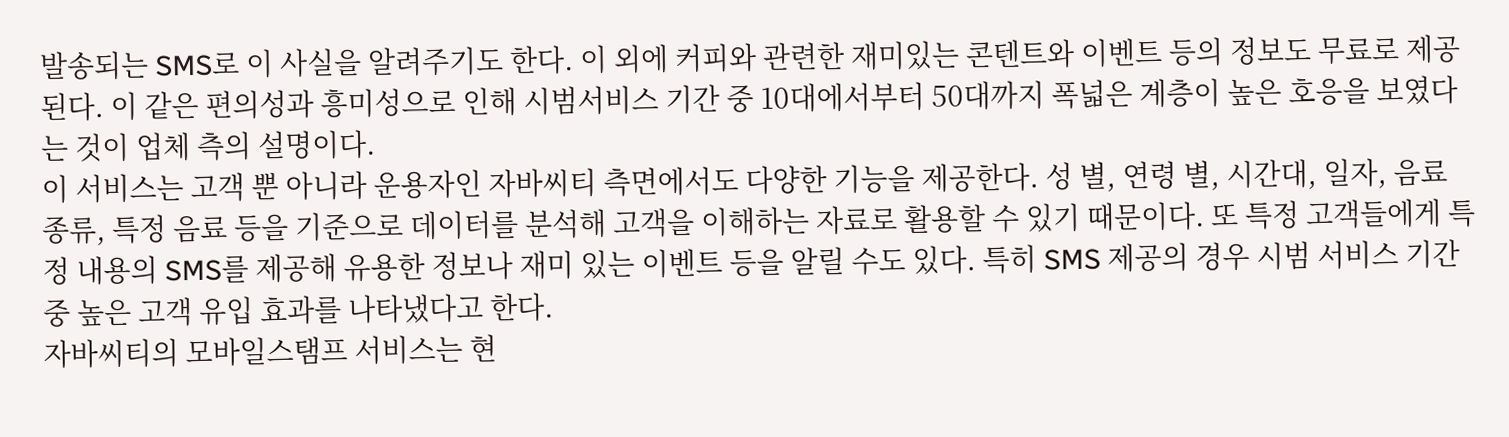발송되는 SMS로 이 사실을 알려주기도 한다. 이 외에 커피와 관련한 재미있는 콘텐트와 이벤트 등의 정보도 무료로 제공된다. 이 같은 편의성과 흥미성으로 인해 시범서비스 기간 중 10대에서부터 50대까지 폭넓은 계층이 높은 호응을 보였다는 것이 업체 측의 설명이다.
이 서비스는 고객 뿐 아니라 운용자인 자바씨티 측면에서도 다양한 기능을 제공한다. 성 별, 연령 별, 시간대, 일자, 음료 종류, 특정 음료 등을 기준으로 데이터를 분석해 고객을 이해하는 자료로 활용할 수 있기 때문이다. 또 특정 고객들에게 특정 내용의 SMS를 제공해 유용한 정보나 재미 있는 이벤트 등을 알릴 수도 있다. 특히 SMS 제공의 경우 시범 서비스 기간 중 높은 고객 유입 효과를 나타냈다고 한다.
자바씨티의 모바일스탬프 서비스는 현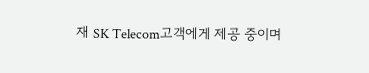재 SK Telecom고객에게 제공 중이며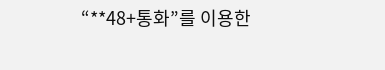“**48+통화”를 이용한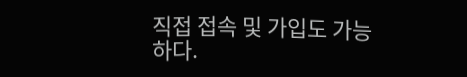직접 접속 및 가입도 가능하다.